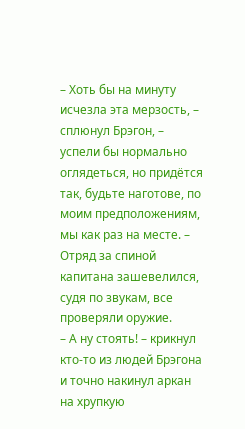– Хоть бы на минуту исчезла эта мерзость, – сплюнул Брэгон, – успели бы нормально оглядеться, но придётся так, будьте наготове, по моим предположениям, мы как раз на месте. – Отряд за спиной капитана зашевелился, судя по звукам, все проверяли оружие.
– А ну стоять! – крикнул кто-то из людей Брэгона и точно накинул аркан на хрупкую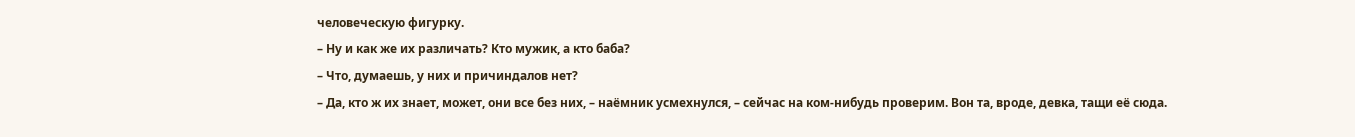человеческую фигурку.
– Ну и как же их различать? Кто мужик, а кто баба?
– Что, думаешь, у них и причиндалов нет?
– Да, кто ж их знает, может, они все без них, – наёмник усмехнулся, – сейчас на ком-нибудь проверим. Вон та, вроде, девка, тащи её сюда.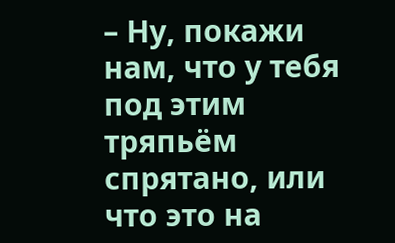– Ну, покажи нам, что у тебя под этим тряпьём спрятано, или что это на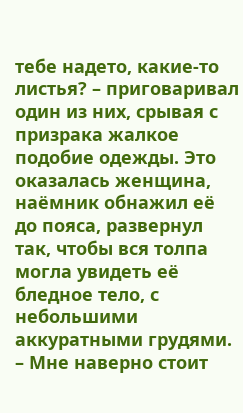тебе надето, какие-то листья? – приговаривал один из них, срывая с призрака жалкое подобие одежды. Это оказалась женщина, наёмник обнажил её до пояса, развернул так, чтобы вся толпа могла увидеть её бледное тело, с небольшими аккуратными грудями. – Мне наверно стоит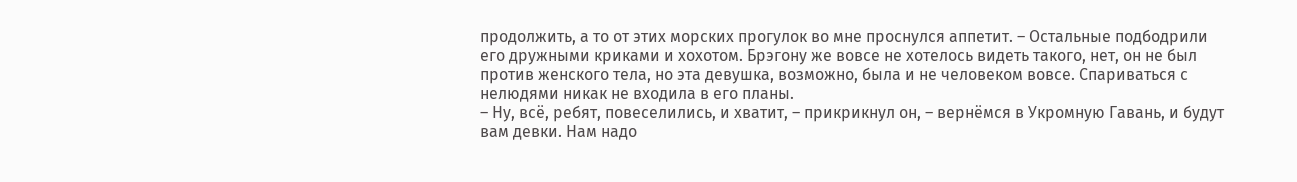продолжить, а то от этих морских прогулок во мне проснулся аппетит. – Остальные подбодрили его дружными криками и хохотом. Брэгону же вовсе не хотелось видеть такого, нет, он не был против женского тела, но эта девушка, возможно, была и не человеком вовсе. Спариваться с нелюдями никак не входила в его планы.
– Ну, всё, ребят, повеселились, и хватит, – прикрикнул он, – вернёмся в Укромную Гавань, и будут вам девки. Нам надо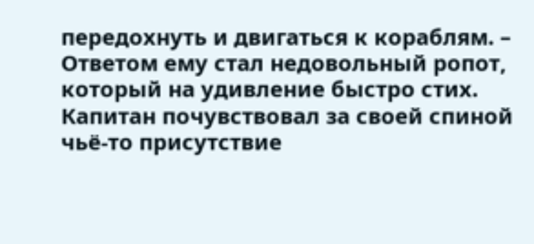передохнуть и двигаться к кораблям. – Ответом ему стал недовольный ропот, который на удивление быстро стих. Капитан почувствовал за своей спиной чьё-то присутствие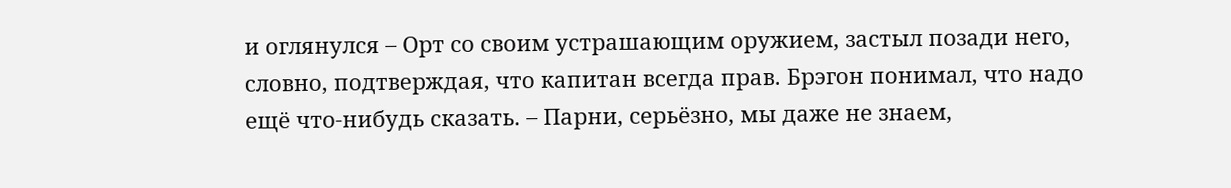и оглянулся – Орт со своим устрашающим оружием, застыл позади него, словно, подтверждая, что капитан всегда прав. Брэгон понимал, что надо ещё что-нибудь сказать. – Парни, серьёзно, мы даже не знаем,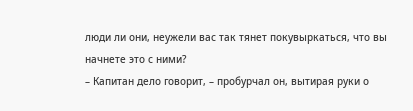люди ли они, неужели вас так тянет покувыркаться, что вы начнете это с ними?
– Капитан дело говорит, – пробурчал он, вытирая руки о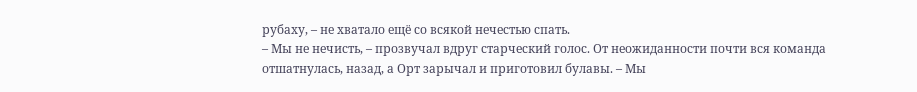рубаху, – не хватало ещё со всякой нечестью спать.
– Мы не нечисть, – прозвучал вдруг старческий голос. От неожиданности почти вся команда отшатнулась, назад, а Орт зарычал и приготовил булавы. – Мы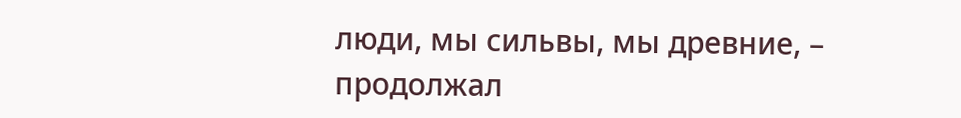люди, мы сильвы, мы древние, – продолжал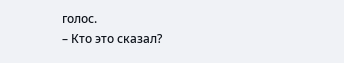голос.
– Кто это сказал?